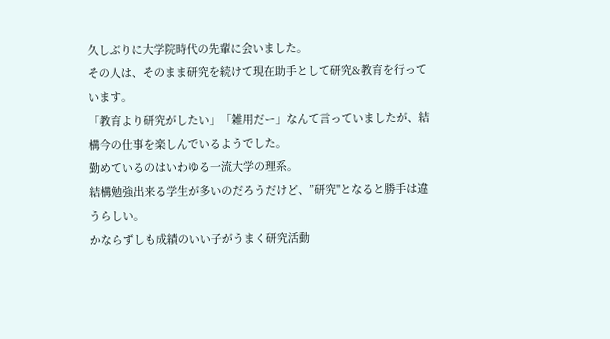久しぶりに大学院時代の先輩に会いました。
その人は、そのまま研究を続けて現在助手として研究&教育を行っています。
「教育より研究がしたい」「雑用だー」なんて言っていましたが、結構今の仕事を楽しんでいるようでした。
勤めているのはいわゆる一流大学の理系。
結構勉強出来る学生が多いのだろうだけど、”研究"となると勝手は違うらしい。
かならずしも成績のいい子がうまく研究活動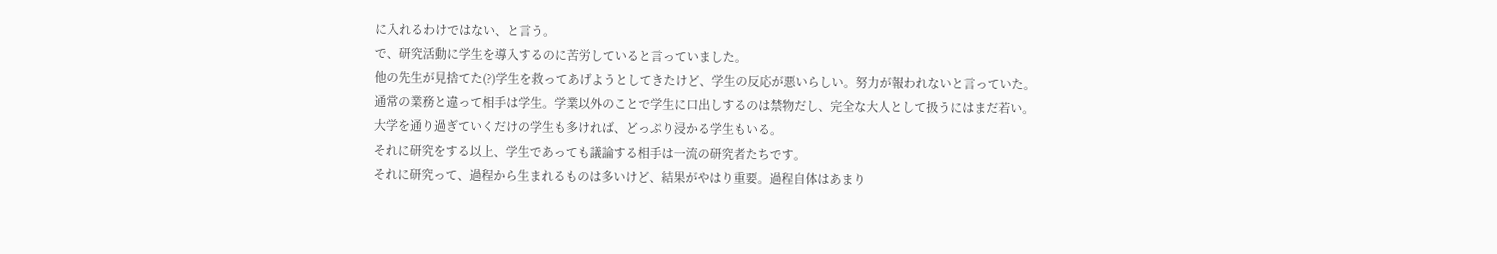に入れるわけではない、と言う。
で、研究活動に学生を導入するのに苦労していると言っていました。
他の先生が見捨てた(?)学生を救ってあげようとしてきたけど、学生の反応が悪いらしい。努力が報われないと言っていた。
通常の業務と違って相手は学生。学業以外のことで学生に口出しするのは禁物だし、完全な大人として扱うにはまだ若い。
大学を通り過ぎていくだけの学生も多ければ、どっぷり浸かる学生もいる。
それに研究をする以上、学生であっても議論する相手は一流の研究者たちです。
それに研究って、過程から生まれるものは多いけど、結果がやはり重要。過程自体はあまり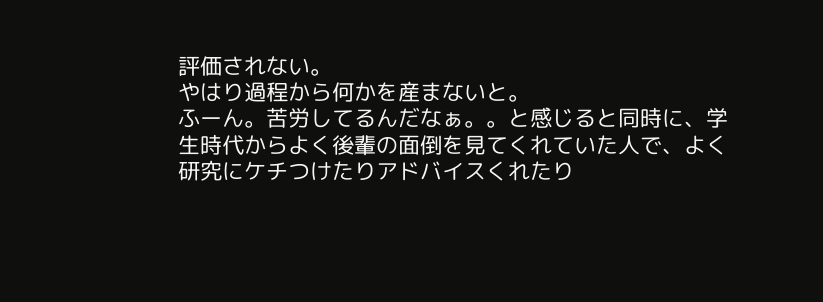評価されない。
やはり過程から何かを産まないと。
ふーん。苦労してるんだなぁ。。と感じると同時に、学生時代からよく後輩の面倒を見てくれていた人で、よく研究にケチつけたりアドバイスくれたり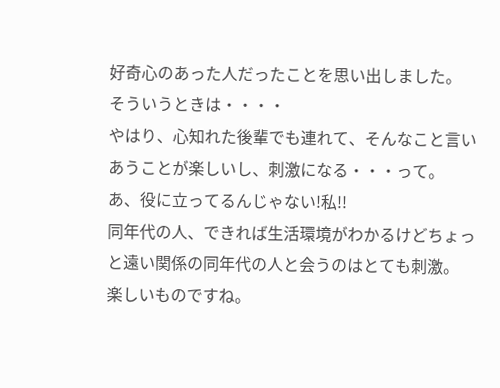好奇心のあった人だったことを思い出しました。
そういうときは・・・・
やはり、心知れた後輩でも連れて、そんなこと言いあうことが楽しいし、刺激になる・・・って。
あ、役に立ってるんじゃない!私!!
同年代の人、できれば生活環境がわかるけどちょっと遠い関係の同年代の人と会うのはとても刺激。
楽しいものですね。